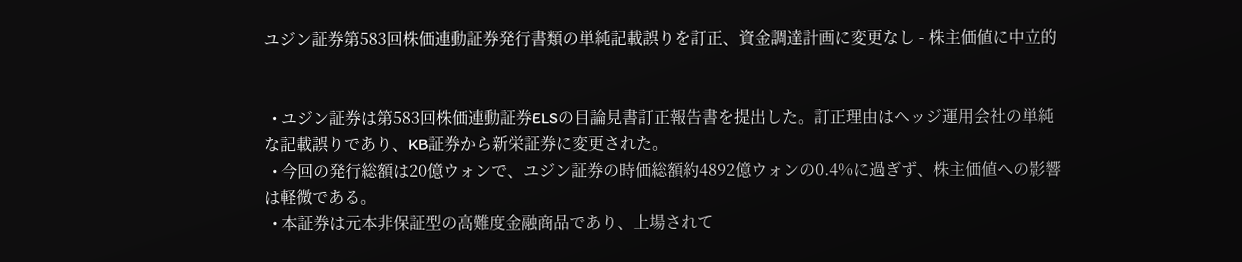ユジン証券第583回株価連動証券発行書類の単純記載誤りを訂正、資金調達計画に変更なし - 株主価値に中立的


  • ユジン証券は第583回株価連動証券ELSの目論見書訂正報告書を提出した。訂正理由はヘッジ運用会社の単純な記載誤りであり、KB証券から新栄証券に変更された。
  • 今回の発行総額は20億ウォンで、ユジン証券の時価総額約4892億ウォンの0.4%に過ぎず、株主価値への影響は軽微である。
  • 本証券は元本非保証型の高難度金融商品であり、上場されて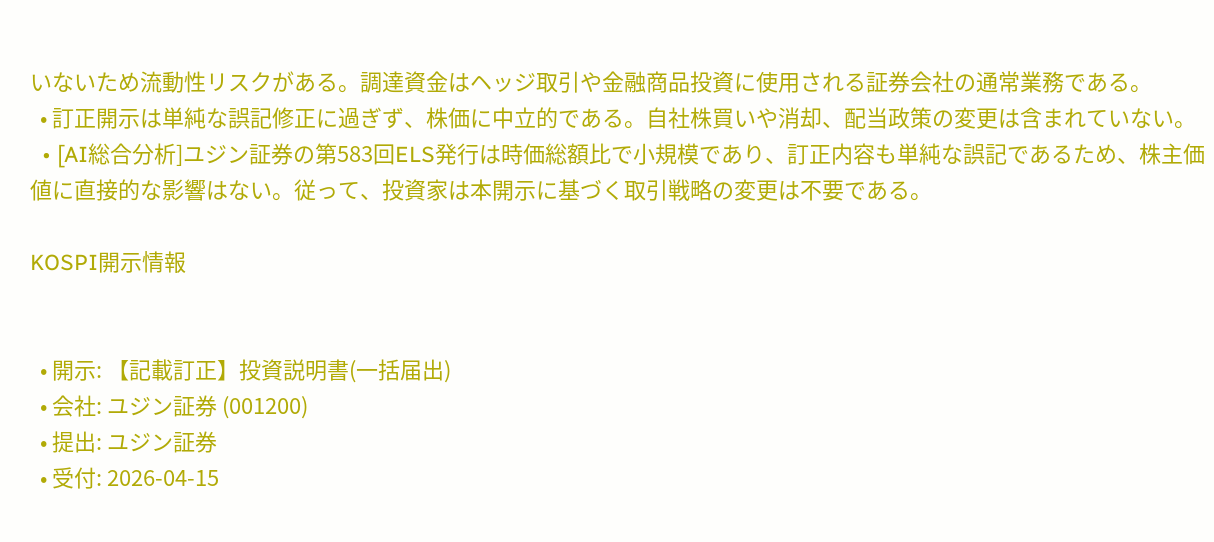いないため流動性リスクがある。調達資金はヘッジ取引や金融商品投資に使用される証券会社の通常業務である。
  • 訂正開示は単純な誤記修正に過ぎず、株価に中立的である。自社株買いや消却、配当政策の変更は含まれていない。
  • [AI総合分析]ユジン証券の第583回ELS発行は時価総額比で小規模であり、訂正内容も単純な誤記であるため、株主価値に直接的な影響はない。従って、投資家は本開示に基づく取引戦略の変更は不要である。

KOSPI開示情報


  • 開示: 【記載訂正】投資説明書(一括届出)
  • 会社: ユジン証券 (001200)
  • 提出: ユジン証券
  • 受付: 2026-04-15